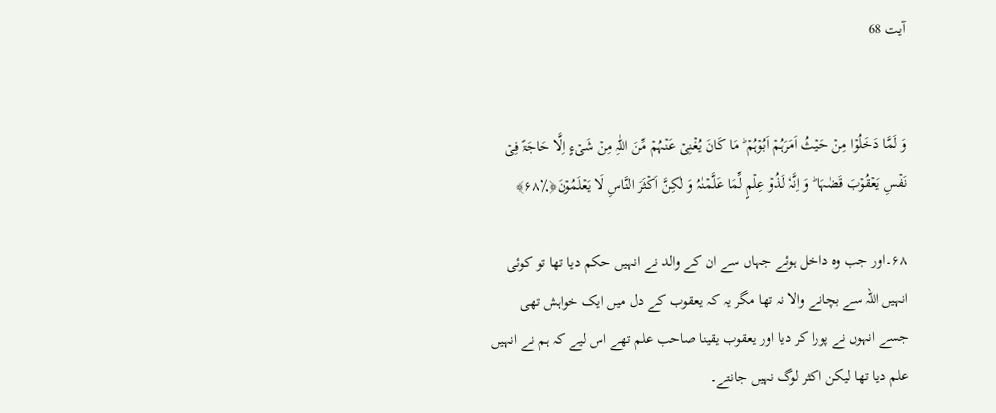آیت 68


وَ لَمَّا دَخَلُوۡا مِنۡ حَیۡثُ اَمَرَہُمۡ اَبُوۡہُمۡ ؕ مَا کَانَ یُغۡنِیۡ عَنۡہُمۡ مِّنَ اللّٰہِ مِنۡ شَیۡءٍ اِلَّا حَاجَۃً فِیۡ نَفۡسِ یَعۡقُوۡبَ قَضٰہَا ؕ وَ اِنَّہٗ لَذُوۡ عِلۡمٍ لِّمَا عَلَّمۡنٰہُ وَ لٰکِنَّ اَکۡثَرَ النَّاسِ لَا یَعۡلَمُوۡنَ﴿٪۶۸﴾

۶۸۔اور جب وہ داخل ہوئے جہاں سے ان کے والد نے انہیں حکم دیا تھا تو کوئی انہیں اللہ سے بچانے والا نہ تھا مگر یہ کہ یعقوب کے دل میں ایک خواہش تھی جسے انہوں نے پورا کر دیا اور یعقوب یقینا صاحب علم تھے اس لیے کہ ہم نے انہیں علم دیا تھا لیکن اکثر لوگ نہیں جانتے۔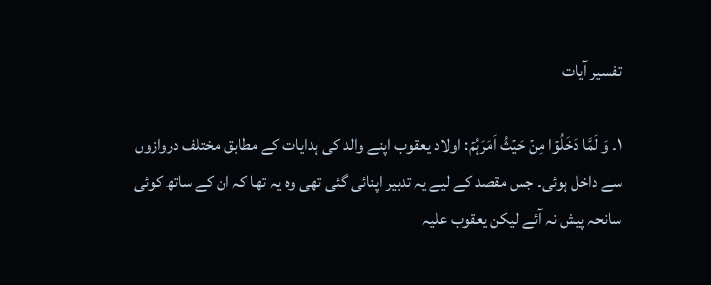تفسیر آیات

۱۔ وَ لَمَّا دَخَلُوۡا مِنۡ حَیۡثُ اَمَرَہُمۡ: اولاد یعقوب اپنے والد کی ہدایات کے مطابق مختلف دروازوں سے داخل ہوئی۔ جس مقصد کے لیے یہ تدبیر اپنائی گئی تھی وہ یہ تھا کہ ان کے ساتھ کوئی سانحہ پیش نہ آئے لیکن یعقوب علیہ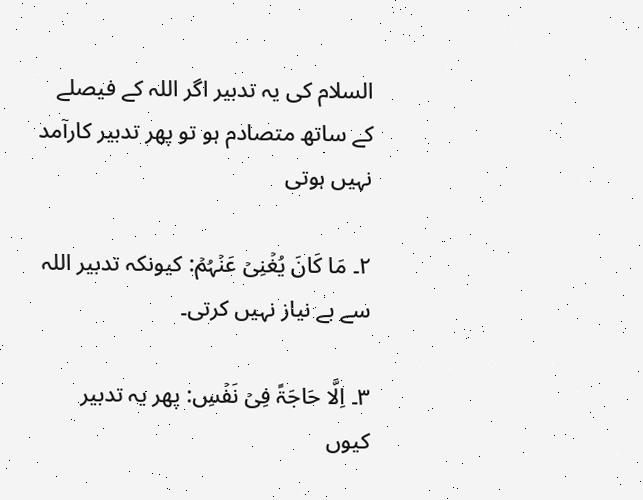السلام کی یہ تدبیر اگر اللہ کے فیصلے کے ساتھ متصادم ہو تو پھر تدبیر کارآمد نہیں ہوتی

۲۔ مَا کَانَ یُغۡنِیۡ عَنۡہُمۡ: کیونکہ تدبیر اللہ سے بے نیاز نہیں کرتی۔

۳۔ اِلَّا حَاجَۃً فِیۡ نَفۡسِ: پھر یہ تدبیر کیوں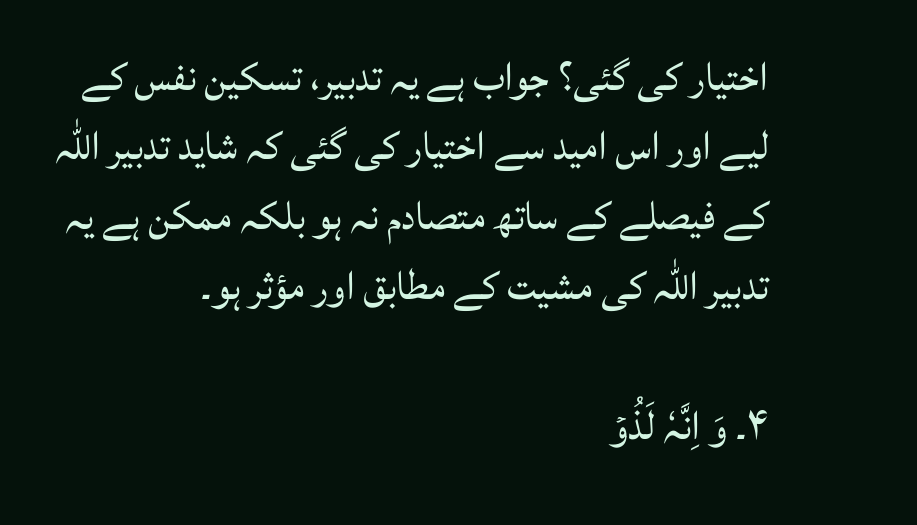اختیار کی گئی؟ جواب ہے یہ تدبیر، تسکین نفس کے لیے اور اس امید سے اختیار کی گئی کہ شاید تدبیر اللہ کے فیصلے کے ساتھ متصادم نہ ہو بلکہ ممکن ہے یہ تدبیر اللہ کی مشیت کے مطابق اور مؤثر ہو۔

۴۔ وَ اِنَّہٗ لَذُوۡ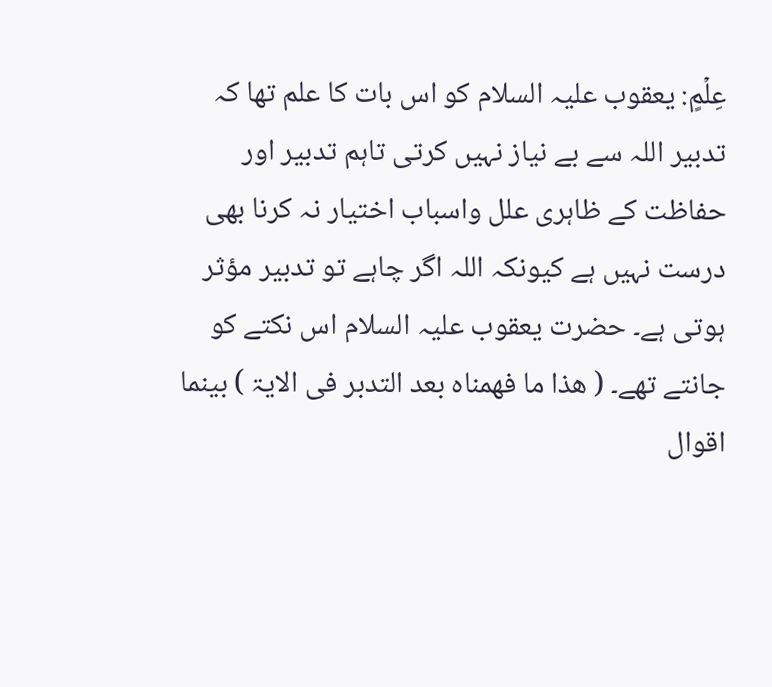عِلۡمٍ: یعقوب علیہ السلام کو اس بات کا علم تھا کہ تدبیر اللہ سے بے نیاز نہیں کرتی تاہم تدبیر اور حفاظت کے ظاہری علل واسباب اختیار نہ کرنا بھی درست نہیں ہے کیونکہ اللہ اگر چاہے تو تدبیر مؤثر ہوتی ہے۔ حضرت یعقوب علیہ السلام اس نکتے کو جانتے تھے۔ ( ھذا ما فھمناہ بعد التدبر فی الایۃ ) بینما اقوال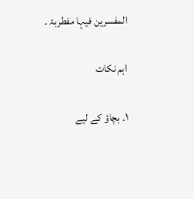المفسرین فیہا مفطربۃ ۔

اہم نکات

۱۔ بچاؤ کے لیے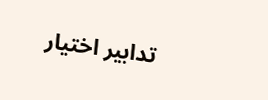تدابیر اختیار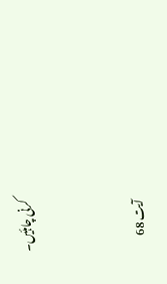کرنی چاہئیں۔


آیت 68